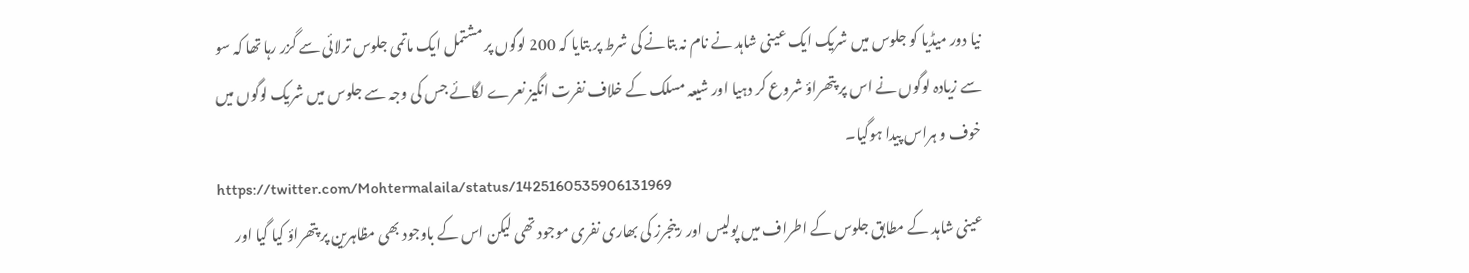نیا دور میڈیا کو جلوس میں شریک ایک عینی شاہد نے نام نہ بتانے کی شرط پر بتایا کہ 200 لوگوں پر مشتمل ایک ماتمی جلوس ترلائی سے گزر رہا تھا کہ سو سے زیادہ لوگوں نے اس پر پتھراؤ شروع کر دہیا اور شیعہ مسلک کے خلاف نفرت انگیز نعرے لگائے جس کی وجہ سے جلوس میں شریک لوگوں میں خوف و ہراس پیدا ہوگیا۔
https://twitter.com/Mohtermalaila/status/1425160535906131969
عینی شاہد کے مطابق جلوس کے اطراف میں پولیس اور رینجرز کی بھاری نفری موجود تھی لیکن اس کے باوجود بھی مظاہرین پر پتھراؤ کیا گیا اور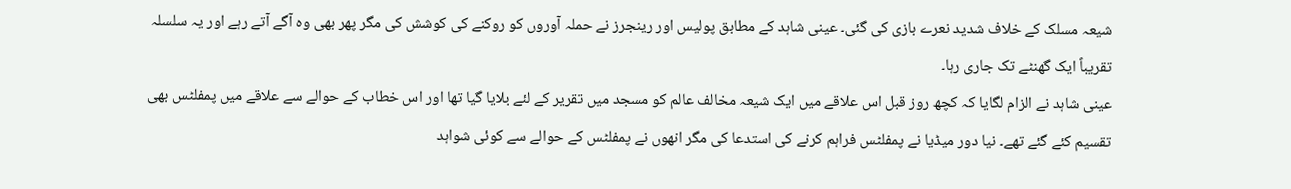شیعہ مسلک کے خلاف شدید نعرے بازی کی گئی۔ عینی شاہد کے مطابق پولیس اور رینجرز نے حملہ آوروں کو روکنے کی کوشش کی مگر پھر بھی وہ آگے آتے رہے اور یہ سلسلہ تقریباً ایک گھنٹے تک جاری رہا۔
عینی شاہد نے الزام لگایا کہ کچھ روز قبل اس علاقے میں ایک شیعہ مخالف عالم کو مسجد میں تقریر کے لئے بلایا گیا تھا اور اس خطاب کے حوالے سے علاقے میں پمفلٹس بھی تقسیم کئے گئے تھے۔ نیا دور میڈیا نے پمفلٹس فراہم کرنے کی استدعا کی مگر انھوں نے پمفلٹس کے حوالے سے کوئی شواہد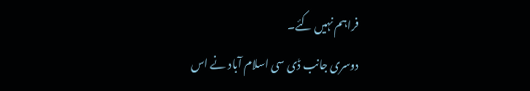فراہم نہیں کئے۔
دوسری جانب ڈی سی اسلام آباد نے اس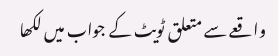واقعے سے متعلق ٹویٹ کے جواب میں لکھا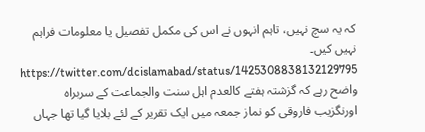کہ یہ سچ نہیں، تاہم انہوں نے اس کی مکمل تفصیل یا معلومات فراہم نہیں کیں۔
https://twitter.com/dcislamabad/status/1425308838132129795
واضح رہے کہ گزشتہ ہفتے کالعدم اہل سنت والجماعت کے سربراہ اورنگزیب فاروقی کو نماز جمعہ میں ایک تقریر کے لئے بلایا گیا تھا جہاں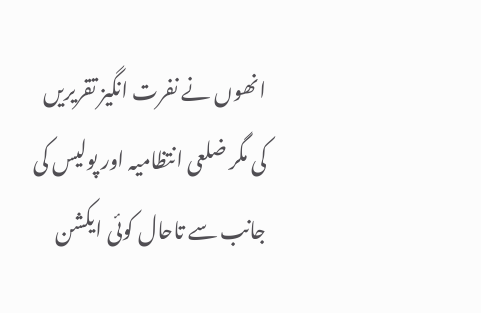انھوں نے نفرت انگیز تقریریں کی مگر ضلعی انتظامیہ اور پولیس کی جانب سے تاحال کوئی ایکشن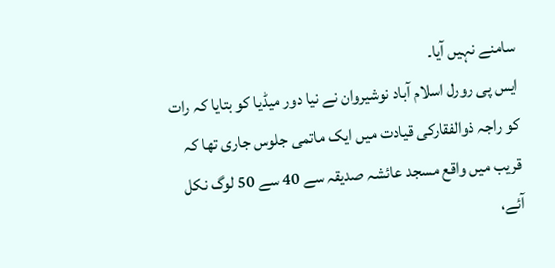سامنے نہیں آیا۔
ایس پی رورل اسلام آباد نوشیروان نے نیا دور میڈیا کو بتایا کہ رات کو راجہ ذوالفقارکی قیادت میں ایک ماتمی جلوس جاری تھا کہ قریب میں واقع مسجد عائشہ صدیقہ سے 40 سے 50 لوگ نکل آئے،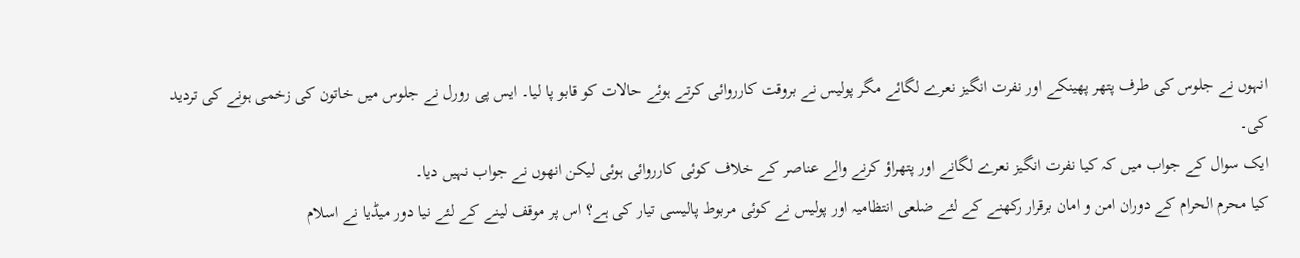انہوں نے جلوس کی طرف پتھر پھینکے اور نفرت انگیز نعرے لگائے مگر پولیس نے بروقت کارروائی کرتے ہوئے حالات کو قابو پا لیا۔ ایس پی رورل نے جلوس میں خاتون کی زخمی ہونے کی تردید کی۔
ایک سوال کے جواب میں کہ کیا نفرت انگیز نعرے لگانے اور پتھراؤ کرنے والے عناصر کے خلاف کوئی کارروائی ہوئی لیکن انھوں نے جواب نہیں دیا۔
کیا محرم الحرام کے دوران امن و امان برقرار رکھنے کے لئے ضلعی انتظامیہ اور پولیس نے کوئی مربوط پالیسی تیار کی ہے؟ اس پر موقف لینے کے لئے نیا دور میڈیا نے اسلام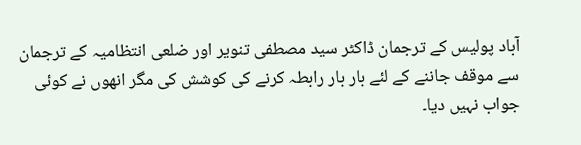آباد پولیس کے ترجمان ڈاکٹر سید مصطفی تنویر اور ضلعی انتظامیہ کے ترجمان سے موقف جاننے کے لئے بار بار رابطہ کرنے کی کوشش کی مگر انھوں نے کوئی جواب نہیں دیا۔